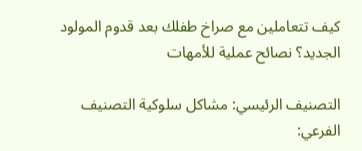كيف تتعاملين مع صراخ طفلك بعد قدوم المولود الجديد؟ نصائح عملية للأمهات

التصنيف الرئيسي: مشاكل سلوكية التصنيف الفرعي: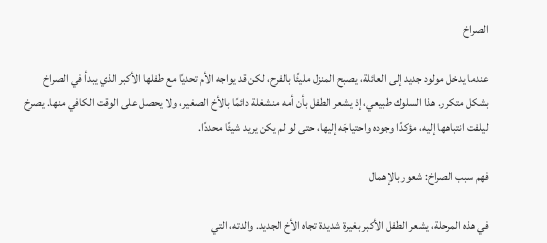الصراخ

عندما يدخل مولود جديد إلى العائلة، يصبح المنزل مليئًا بالفرح، لكن قد يواجه الأم تحديًا مع طفلها الأكبر الذي يبدأ في الصراخ بشكل متكرر. هذا السلوك طبيعي، إذ يشعر الطفل بأن أمه منشغلة دائمًا بالأخ الصغير، ولا يحصل على الوقت الكافي منها. يصرخ ليلفت انتباهها إليه، مؤكدًا وجوده واحتياجَه إليها، حتى لو لم يكن يريد شيئًا محددًا.

فهم سبب الصراخ: شعور بالإهمال

في هذه المرحلة، يشعر الطفل الأكبر بغيرة شديدة تجاه الأخ الجديد. والدته، التي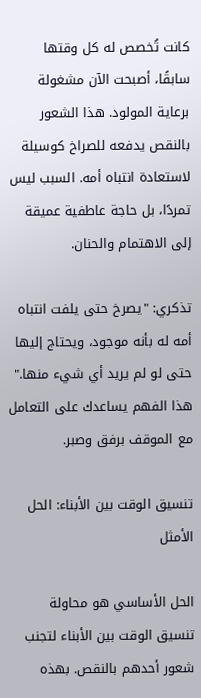كانت تُخصص له كل وقتها سابقًا، أصبحت الآن مشغولة برعاية المولود. هذا الشعور بالنقص يدفعه للصراخ كوسيلة لاستعادة انتباه أمه. السبب ليس تمردًا، بل حاجة عاطفية عميقة إلى الاهتمام والحنان.

تذكري: "يصرخ حتى يلفت انتباه أمه له بأنه موجود، ويحتاج إليها حتى لو لم يريد أي شيء منها." هذا الفهم يساعدك على التعامل مع الموقف برفق وصبر.

تنسيق الوقت بين الأبناء: الحل الأمثل

الحل الأساسي هو محاولة تنسيق الوقت بين الأبناء لتجنب شعور أحدهم بالنقص. بهذه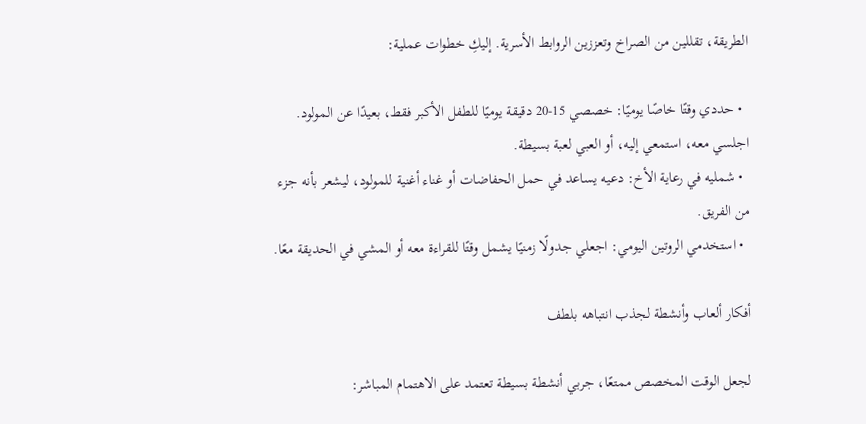الطريقة، تقللين من الصراخ وتعززين الروابط الأسرية. إليكِ خطوات عملية:

  • حددي وقتًا خاصًا يوميًا: خصصي 15-20 دقيقة يوميًا للطفل الأكبر فقط، بعيدًا عن المولود. اجلسي معه، استمعي إليه، أو العبي لعبة بسيطة.
  • شمليه في رعاية الأخ: دعيه يساعد في حمل الحفاضات أو غناء أغنية للمولود، ليشعر بأنه جزء من الفريق.
  • استخدمي الروتين اليومي: اجعلي جدولًا زمنيًا يشمل وقتًا للقراءة معه أو المشي في الحديقة معًا.

أفكار ألعاب وأنشطة لجذب انتباهه بلطف

لجعل الوقت المخصص ممتعًا، جربي أنشطة بسيطة تعتمد على الاهتمام المباشر: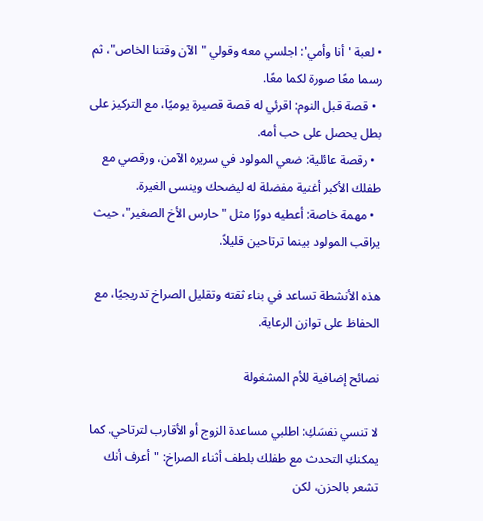• لعبة 'أنا وأمي': اجلسي معه وقولي "الآن وقتنا الخاص"، ثم رسما معًا صورة لكما معًا.
  • قصة قبل النوم: اقرئي له قصة قصيرة يوميًا، مع التركيز على بطل يحصل على حب أمه.
  • رقصة عائلية: ضعي المولود في سريره الآمن، ورقصي مع طفلك الأكبر أغنية مفضلة له ليضحك وينسى الغيرة.
  • مهمة خاصة: أعطيه دورًا مثل "حارس الأخ الصغير"، حيث يراقب المولود بينما ترتاحين قليلاً.

هذه الأنشطة تساعد في بناء ثقته وتقليل الصراخ تدريجيًا، مع الحفاظ على توازن الرعاية.

نصائح إضافية للأم المشغولة

لا تنسي نفسَكِ: اطلبي مساعدة الزوج أو الأقارب لترتاحي. كما يمكنكِ التحدث مع طفلك بلطف أثناء الصراخ: "أعرف أنك تشعر بالحزن، لكن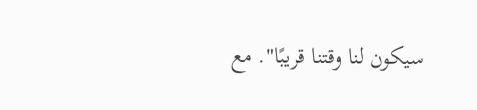سيكون لنا وقتنا قريبًا". مع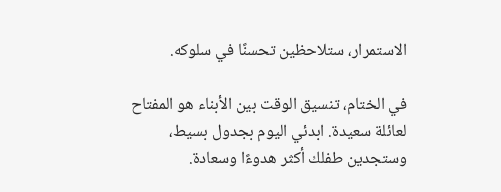الاستمرار، ستلاحظين تحسنًا في سلوكه.

في الختام، تنسيق الوقت بين الأبناء هو المفتاح لعائلة سعيدة. ابدئي اليوم بجدول بسيط، وستجدين طفلك أكثر هدوءًا وسعادة.